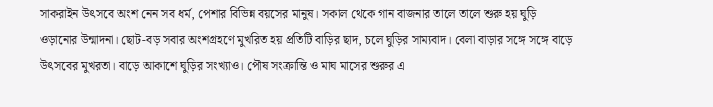সাকরাইন উৎসবে অংশ নেন সব ধর্ম, পেশার বিভিন্ন বয়সের মানুষ। সকাল থেকে গান বাজনার তালে তালে শুরু হয় ঘুড়ি ওড়ানোর উন্মাদনা। ছোট-বড় সবার অংশগ্রহণে মুখরিত হয় প্রতিটি বাড়ির ছাদ, চলে ঘুড়ির সাম্যবাদ। বেলা বাড়ার সঙ্গে সঙ্গে বাড়ে উৎসবের মুখরতা। বাড়ে আকাশে ঘুড়ির সংখ্যাও। পৌষ সংক্রান্তি ও মাঘ মাসের শুরুর এ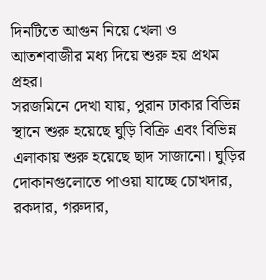দিনটিতে আগুন নিয়ে খেলা ও আতশবাজীর মধ্য দিয়ে শুরু হয় প্রথম প্রহর।
সরজমিনে দেখা যায়, পুরান ঢাকার বিভিন্ন স্থানে শুরু হয়েছে ঘুড়ি বিক্রি এবং বিভিন্ন এলাকায় শুরু হয়েছে ছাদ সাজানো। ঘুড়ির দোকানগুলোতে পাওয়া যাচ্ছে চোখদার, রকদার, গরুদার,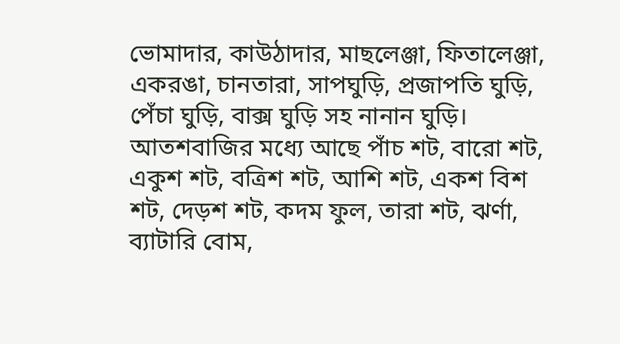ভোমাদার, কাউঠাদার, মাছলেঞ্জা, ফিতালেঞ্জা, একরঙা, চানতারা, সাপঘুড়ি, প্রজাপতি ঘুড়ি, পেঁচা ঘুড়ি, বাক্স ঘুড়ি সহ নানান ঘুড়ি। আতশবাজির মধ্যে আছে পাঁচ শট, বারো শট, একুশ শট, বত্রিশ শট, আশি শট, একশ বিশ শট, দেড়শ শট, কদম ফুল, তারা শট, ঝর্ণা, ব্যাটারি বোম,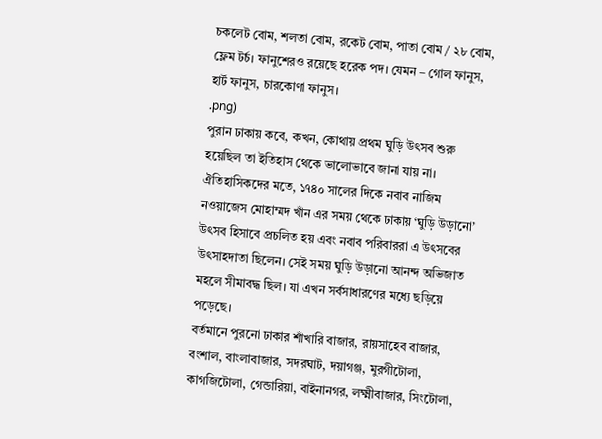চকলেট বোম, শলতা বোম, রকেট বোম, পাতা বোম / ২৮ বোম, ফ্লেম টর্চ। ফানুশেরও রয়েছে হরেক পদ। যেমন – গোল ফানুস, হার্ট ফানুস, চারকোণা ফানুস।
.png)
পুরান ঢাকায় কবে, কখন, কোথায় প্রথম ঘুড়ি উৎসব শুরু হয়েছিল তা ইতিহাস থেকে ভালোভাবে জানা যায় না। ঐতিহাসিকদের মতে, ১৭৪০ সালের দিকে নবাব নাজিম নওয়াজেস মোহাম্মদ খাঁন এর সময় থেকে ঢাকায় ‘ঘুড়ি উড়ানো’ উৎসব হিসাবে প্রচলিত হয় এবং নবাব পরিবাররা এ উৎসবের উৎসাহদাতা ছিলেন। সেই সময় ঘুড়ি উড়ানো আনন্দ অভিজাত মহলে সীমাবদ্ধ ছিল। যা এখন সর্বসাধারণের মধ্যে ছড়িয়ে পড়েছে।
বর্তমানে পুরনো ঢাকার শাঁখারি বাজার, রায়সাহেব বাজার, বংশাল, বাংলাবাজার, সদরঘাট, দয়াগঞ্জ, মুরগীটোলা, কাগজিটোলা, গেন্ডারিয়া, বাইনানগর, লক্ষ্মীবাজার, সিংটোলা,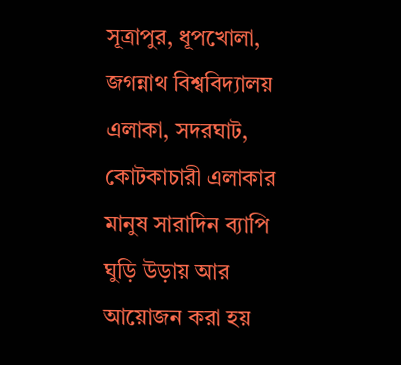সূত্রাপুর, ধূপখোলা, জগন্নাথ বিশ্ববিদ্যালয় এলাকা, সদরঘাট, কোটকাচারী এলাকার মানুষ সারাদিন ব্যাপি ঘুড়ি উড়ায় আর আয়োজন করা হয়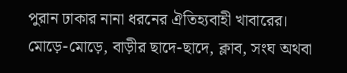পুরান ঢাকার নানা ধরনের ঐতিহ্যবাহী খাবারের।
মোড়ে-মোড়ে, বাড়ীর ছাদে-ছাদে, ক্লাব, সংঘ অথবা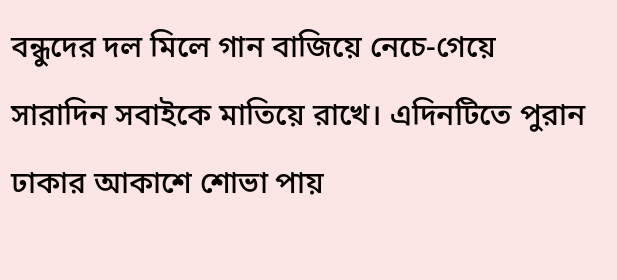বন্ধুদের দল মিলে গান বাজিয়ে নেচে-গেয়ে সারাদিন সবাইকে মাতিয়ে রাখে। এদিনটিতে পুরান ঢাকার আকাশে শোভা পায়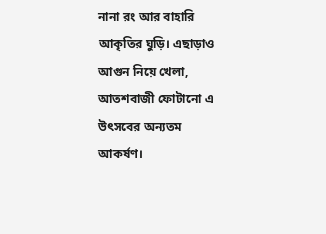নানা রং আর বাহারি আকৃতির ঘুড়ি। এছাড়াও আগুন নিয়ে খেলা, আতশবাজী ফোটানো এ উৎসবের অন্যতম আকর্ষণ।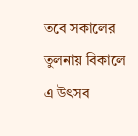তবে সকালের তুলনায় বিকালে এ উৎসব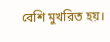বেশি মুখরিত হয়।